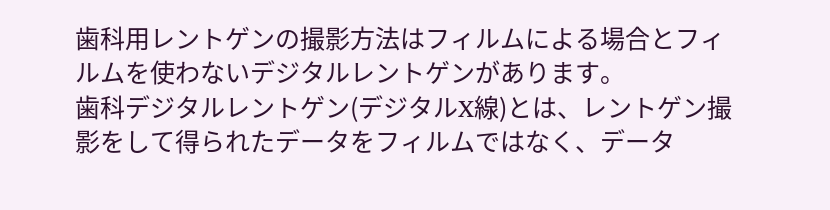歯科用レントゲンの撮影方法はフィルムによる場合とフィルムを使わないデジタルレントゲンがあります。
歯科デジタルレントゲン(デジタルX線)とは、レントゲン撮影をして得られたデータをフィルムではなく、データ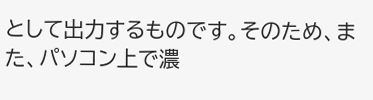として出力するものです。そのため、また、パソコン上で濃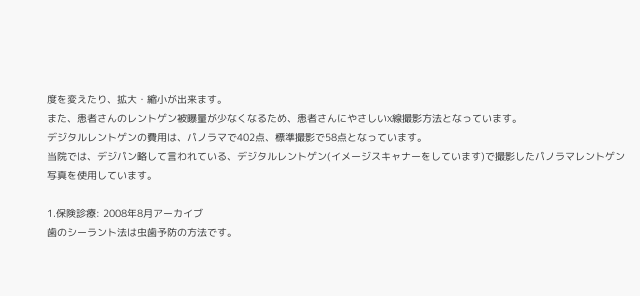度を変えたり、拡大・縮小が出来ます。
また、患者さんのレントゲン被曝量が少なくなるため、患者さんにやさしいX線撮影方法となっています。
デジタルレントゲンの費用は、パノラマで402点、標準撮影で58点となっています。
当院では、デジパン略して言われている、デジタルレントゲン(イメージスキャナーをしています)で撮影したパノラマレントゲン写真を使用しています。

1.保険診療: 2008年8月アーカイブ
歯のシーラント法は虫歯予防の方法です。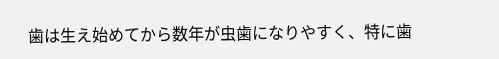歯は生え始めてから数年が虫歯になりやすく、特に歯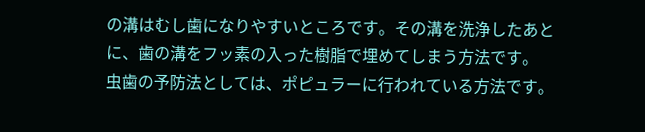の溝はむし歯になりやすいところです。その溝を洗浄したあとに、歯の溝をフッ素の入った樹脂で埋めてしまう方法です。
虫歯の予防法としては、ポピュラーに行われている方法です。